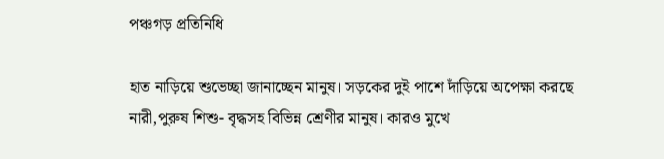পঞ্চগড় প্রতিনিধি

হাত নাড়িয়ে শুভেচ্ছা জানাচ্ছেন মানুষ। সড়কের দুই পাশে দাঁড়িয়ে অপেক্ষা করছে নারী,পুরুষ শিশু- বৃদ্ধসহ বিভিন্ন শ্রেণীর মানুষ। কারও মুখে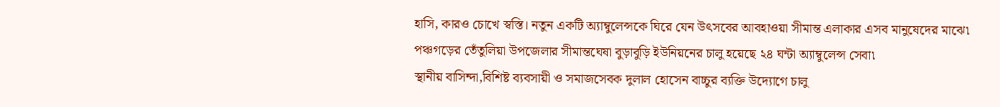হাসি, কারও চোখে স্বস্তি। নতুন একটি অ্যাম্বুলেন্সকে ঘিরে যেন উৎসবের আবহাওয়া সীমান্ত এলাকার এসব মানুষেদের মাঝে৷
পঞ্চগড়ের তেঁতুলিয়া উপজেলার সীমান্তঘেষা বুড়াবুড়ি ইউনিয়নের চালু হয়েছে ২৪ ঘন্টা অ্যাম্বুলেন্স সেবা৷
স্থানীয় বাসিন্দা,বিশিষ্ট ব্যবসায়ী ও সমাজসেবক দুলাল হোসেন বাচ্চুর ব্যক্তি উদ্যোগে চালু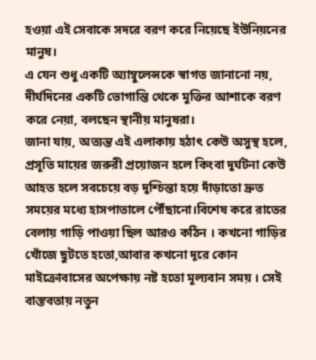হওয়া এই সেবাকে সদরে বরণ করে নিয়েছে ইউনিয়নের মানুষ।
এ যেন শুধু একটি অ্যাম্বুলেন্সকে স্বাগত জানানো নয়, দীর্ঘদিনের একটি ভোগান্তি থেকে মুক্তির আশাকে বরণ করে নেয়া, বলছেন স্থানীয় মানুষরা।
জানা যায়, অত্যন্ত এই এলাকায় হঠাৎ কেউ অসুস্থ হলে, প্রসূতি মায়ের জরুরী প্রয়োজন হলে কিংবা দুর্ঘটনা কেউ আহত হলে সবচেয়ে বড় দুশ্চিন্তা হয়ে দাঁড়াতো দ্রুত সময়ের মধ্যে হাসপাতালে পৌঁছানো।বিশেষ করে রাতের বেলায় গাড়ি পাওয়া ছিল আরও কঠিন । কখনো গাড়ির খোঁজে ছুটতে হতো,আবার কখনো দূরে কোন মাইক্রোবাসের অপেক্ষায় নষ্ট হতো মূল্যবান সময় । সেই বাস্তবতায় নতুন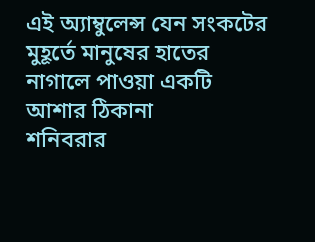এই অ্যাম্বুলেন্স যেন সংকটের মুহূর্তে মানুষের হাতের নাগালে পাওয়া একটি আশার ঠিকানা
শনিবরার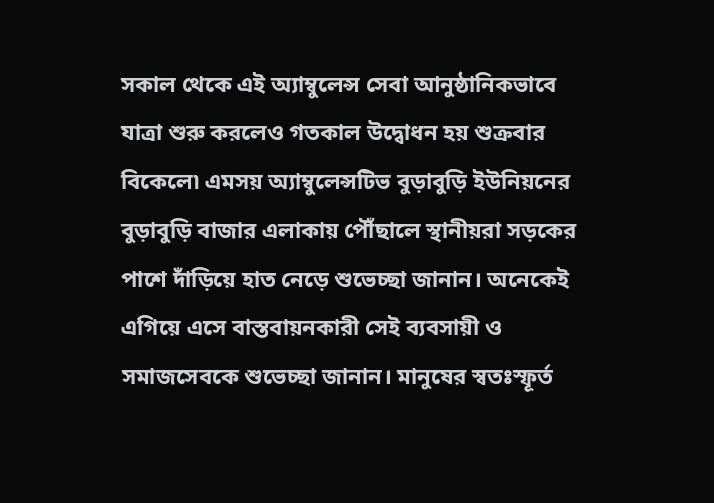সকাল থেকে এই অ্যাম্বুলেন্স সেবা আনুষ্ঠানিকভাবে যাত্রা শুরু করলেও গতকাল উদ্বোধন হয় শুক্রবার বিকেলে৷ এমসয় অ্যাম্বুলেন্সটিভ বুড়াবুড়ি ইউনিয়নের বুড়াবুড়ি বাজার এলাকায় পৌঁছালে স্থানীয়রা সড়কের পাশে দাঁড়িয়ে হাত নেড়ে শুভেচ্ছা জানান। অনেকেই এগিয়ে এসে বাস্তবায়নকারী সেই ব্যবসায়ী ও সমাজসেবকে শুভেচ্ছা জানান। মানুষের স্বতঃস্ফূর্ত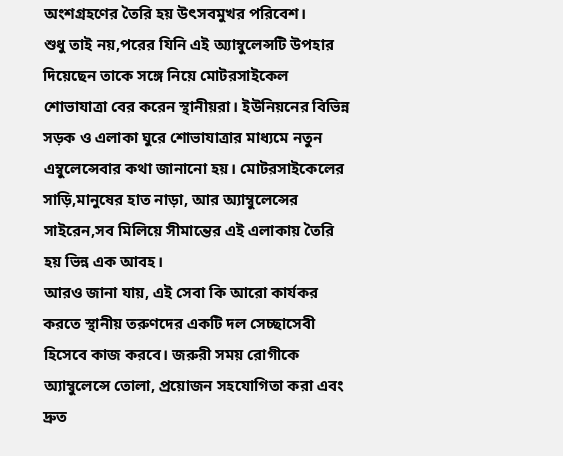অংশগ্রহণের তৈরি হয় উৎসবমুখর পরিবেশ।
শুধু তাই নয়,পরের যিনি এই অ্যাম্বুলেন্সটি উপহার দিয়েছেন তাকে সঙ্গে নিয়ে মোটরসাইকেল শোভাযাত্রা বের করেন স্থানীয়রা। ইউনিয়নের বিভিন্ন সড়ক ও এলাকা ঘুরে শোভাযাত্রার মাধ্যমে নতুন এম্বুলেন্সেবার কথা জানানো হয়। মোটরসাইকেলের সাড়ি,মানুষের হাত নাড়া, আর অ্যাম্বুলেন্সের সাইরেন,সব মিলিয়ে সীমান্তের এই এলাকায় তৈরি হয় ভিন্ন এক আবহ।
আরও জানা যায়, এই সেবা কি আরো কার্যকর করতে স্থানীয় তরুণদের একটি দল সেচ্ছাসেবী হিসেবে কাজ করবে। জরুরী সময় রোগীকে অ্যাম্বুলেন্সে তোলা, প্রয়োজন সহযোগিতা করা এবং দ্রুত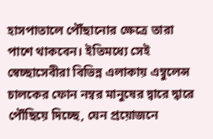হাসপাতালে পৌঁছানোর ক্ষেত্রে তারা পাশে থাকবেন। ইতিমধ্যে সেই স্বেচ্ছাসেবীরা বিভিন্ন এলাকায় এম্বুলেন্স চালকের ফোন নম্বর মানুষের দ্বারে দ্বারে পৌঁছিয়ে দিচ্ছে, যেন প্রয়োজনে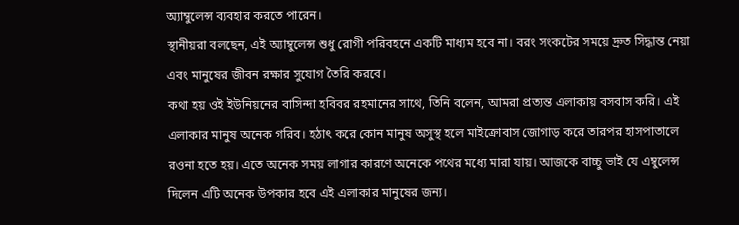অ্যাম্বুলেন্স ব্যবহার করতে পারেন।
স্থানীয়রা বলছেন, এই অ্যাম্বুলেন্স শুধু রোগী পরিবহনে একটি মাধ্যম হবে না। বরং সংকটের সময়ে দ্রুত সিদ্ধান্ত নেয়া এবং মানুষের জীবন রক্ষার সুযোগ তৈরি করবে।
কথা হয় ওই ইউনিয়নের বাসিন্দা হবিবর রহমানের সাথে, তিনি বলেন, আমরা প্রত্যন্ত এলাকায় বসবাস করি। এই এলাকার মানুষ অনেক গরিব। হঠাৎ করে কোন মানুষ অসুস্থ হলে মাইক্রোবাস জোগাড় করে তারপর হাসপাতালে রওনা হতে হয়। এতে অনেক সময় লাগার কারণে অনেকে পথের মধ্যে মারা যায়। আজকে বাচ্চু ভাই যে এম্বুলেন্স দিলেন এটি অনেক উপকার হবে এই এলাকার মানুষের জন্য।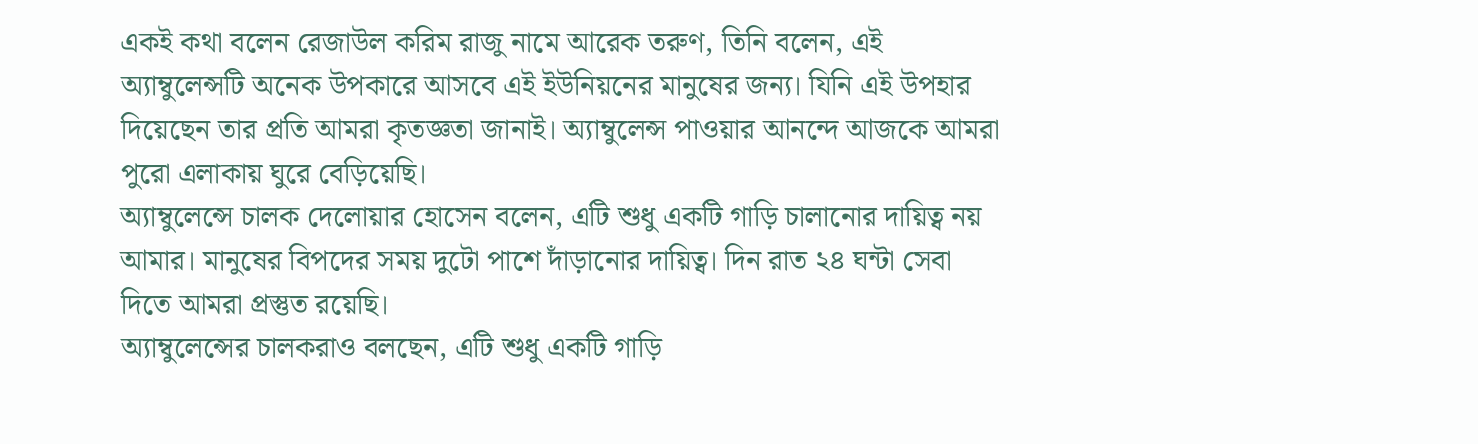একই কথা বলেন রেজাউল করিম রাজু নামে আরেক তরুণ, তিনি বলেন, এই অ্যাম্বুলেন্সটি অনেক উপকারে আসবে এই ইউনিয়নের মানুষের জন্য। যিনি এই উপহার দিয়েছেন তার প্রতি আমরা কৃতজ্ঞতা জানাই। অ্যাম্বুলেন্স পাওয়ার আনন্দে আজকে আমরা পুরো এলাকায় ঘুরে বেড়িয়েছি।
অ্যাম্বুলেন্সে চালক দেলোয়ার হোসেন বলেন, এটি শুধু একটি গাড়ি চালানোর দায়িত্ব নয় আমার। মানুষের বিপদের সময় দুটো পাশে দাঁড়ানোর দায়িত্ব। দিন রাত ২৪ ঘন্টা সেবা দিতে আমরা প্রস্তুত রয়েছি।
অ্যাম্বুলেন্সের চালকরাও বলছেন, এটি শুধু একটি গাড়ি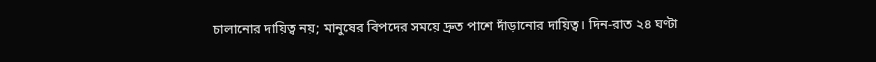চালানোর দায়িত্ব নয়; মানুষের বিপদের সময়ে দ্রুত পাশে দাঁড়ানোর দায়িত্ব। দিন-রাত ২৪ ঘণ্টা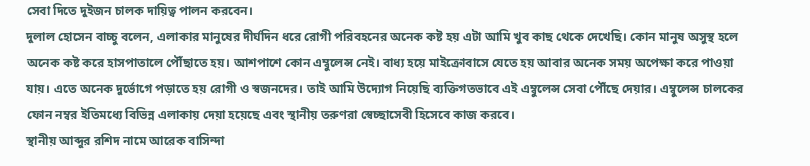সেবা দিতে দুইজন চালক দায়িত্ব পালন করবেন।
দুলাল হোসেন বাচ্চু বলেন, এলাকার মানুষের দীর্ঘদিন ধরে রোগী পরিবহনের অনেক কষ্ট হয় এটা আমি খুব কাছ থেকে দেখেছি। কোন মানুষ অসুস্থ হলে অনেক কষ্ট করে হাসপাতালে পৌঁছাতে হয়। আশপাশে কোন এম্বুলেন্স নেই। বাধ্য হয়ে মাইক্রোবাসে যেতে হয় আবার অনেক সময় অপেক্ষা করে পাওয়া যায়। এতে অনেক দুর্ভোগে পড়াতে হয় রোগী ও স্বজনদের। তাই আমি উদ্যোগ নিয়েছি ব্যক্তিগতভাবে এই এম্বুলেন্স সেবা পৌঁছে দেয়ার। এম্বুলেন্স চালকের ফোন নম্বর ইতিমধ্যে বিভিন্ন এলাকায় দেয়া হয়েছে এবং স্থানীয় তরুণরা স্বেচ্ছাসেবী হিসেবে কাজ করবে।
স্থানীয় আব্দুর রশিদ নামে আরেক বাসিন্দা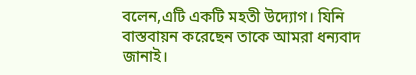বলেন,এটি একটি মহতী উদ্যোগ। যিনি বাস্তবায়ন করেছেন তাকে আমরা ধন্যবাদ জানাই।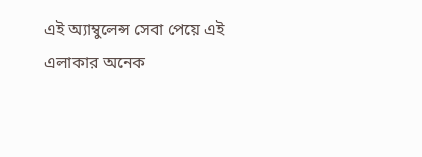এই অ্যাম্বুলেন্স সেবা পেয়ে এই এলাকার অনেক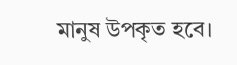মানুষ উপকৃত হবে।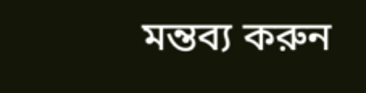মন্তব্য করুন